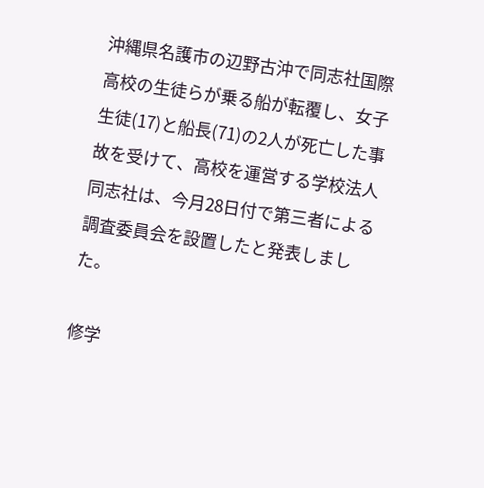沖縄県名護市の辺野古沖で同志社国際高校の生徒らが乗る船が転覆し、女子生徒(17)と船長(71)の2人が死亡した事故を受けて、高校を運営する学校法人同志社は、今月28日付で第三者による調査委員会を設置したと発表しました。

修学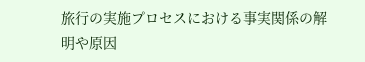旅行の実施プロセスにおける事実関係の解明や原因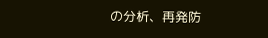の分析、再発防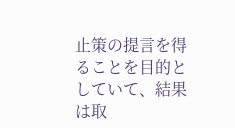止策の提言を得ることを目的としていて、結果は取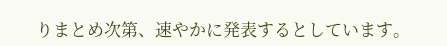りまとめ次第、速やかに発表するとしています。